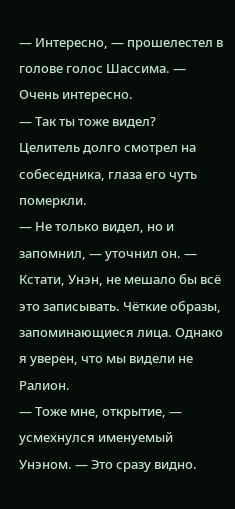— Интересно, — прошелестел в голове голос Шассима. — Очень интересно.
— Так ты тоже видел?
Целитель долго смотрел на собеседника, глаза его чуть померкли.
— Не только видел, но и запомнил, — уточнил он. — Кстати, Унэн, не мешало бы всё это записывать. Чёткие образы, запоминающиеся лица. Однако я уверен, что мы видели не Ралион.
— Тоже мне, открытие, — усмехнулся именуемый Унэном. — Это сразу видно.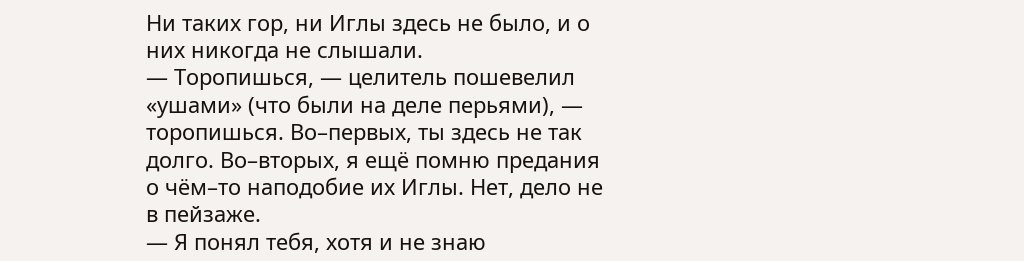Ни таких гор, ни Иглы здесь не было, и о них никогда не слышали.
— Торопишься, — целитель пошевелил «ушами» (что были на деле перьями), — торопишься. Во–первых, ты здесь не так долго. Во–вторых, я ещё помню предания о чём–то наподобие их Иглы. Нет, дело не в пейзаже.
— Я понял тебя, хотя и не знаю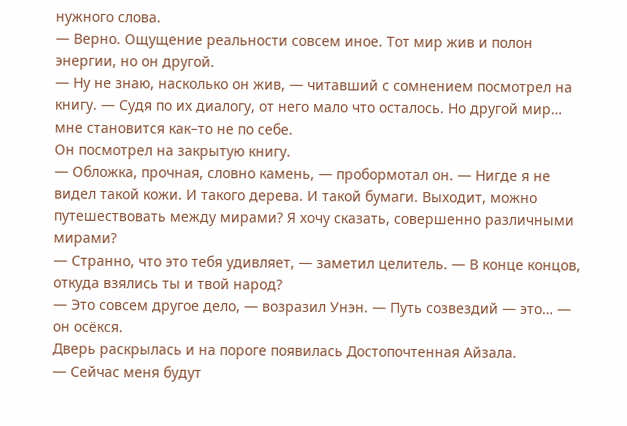нужного слова.
— Верно. Ощущение реальности совсем иное. Тот мир жив и полон энергии, но он другой.
— Ну не знаю, насколько он жив, — читавший с сомнением посмотрел на книгу. — Судя по их диалогу, от него мало что осталось. Но другой мир… мне становится как–то не по себе.
Он посмотрел на закрытую книгу.
— Обложка, прочная, словно камень, — пробормотал он. — Нигде я не видел такой кожи. И такого дерева. И такой бумаги. Выходит, можно путешествовать между мирами? Я хочу сказать, совершенно различными мирами?
— Странно, что это тебя удивляет, — заметил целитель. — В конце концов, откуда взялись ты и твой народ?
— Это совсем другое дело, — возразил Унэн. — Путь созвездий — это… — он осёкся.
Дверь раскрылась и на пороге появилась Достопочтенная Айзала.
— Сейчас меня будут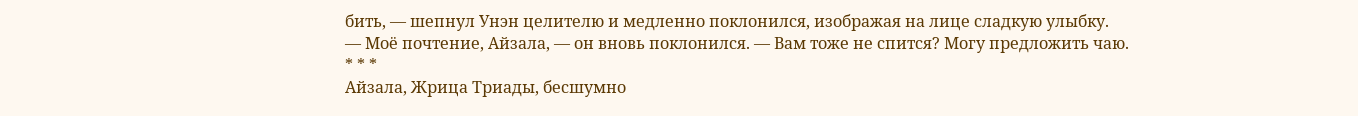бить, — шепнул Унэн целителю и медленно поклонился, изображая на лице сладкую улыбку.
— Моё почтение, Айзала, — он вновь поклонился. — Вам тоже не спится? Могу предложить чаю.
* * *
Айзала, Жрица Триады, бесшумно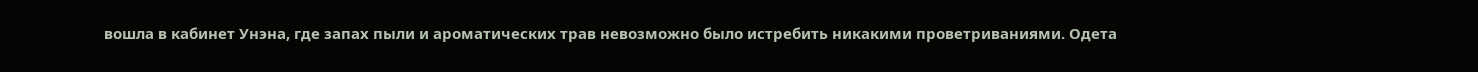вошла в кабинет Унэна, где запах пыли и ароматических трав невозможно было истребить никакими проветриваниями. Одета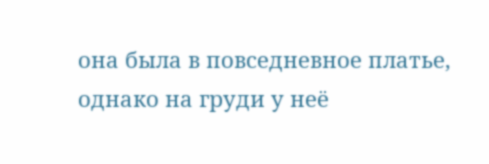она была в повседневное платье, однако на груди у неё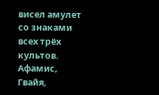висел амулет со знаками всех трёх культов. Афамис, Гвайя,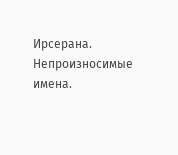Ирсерана. Непроизносимые имена.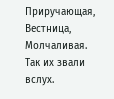Приручающая, Вестница, Молчаливая. Так их звали вслух.